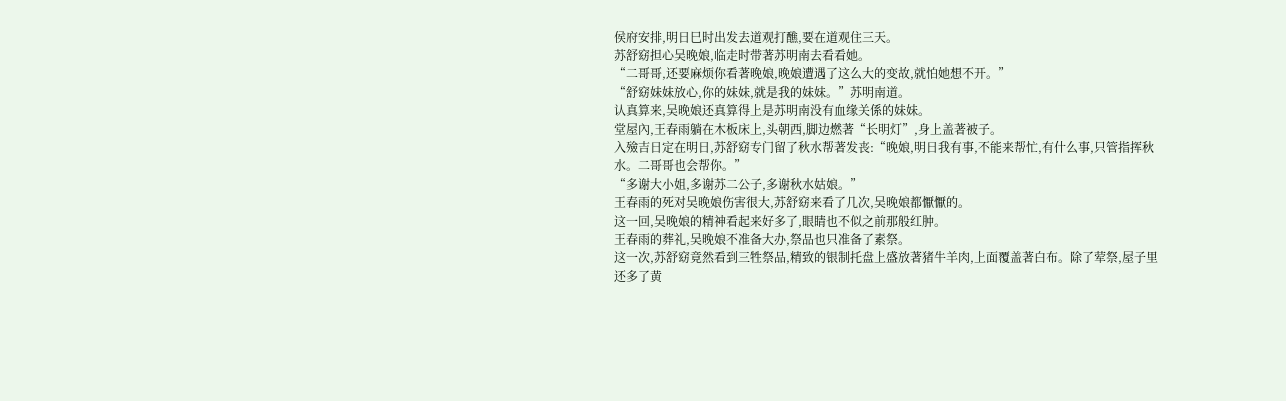侯府安排,明日巳时出发去道观打醮,要在道观住三天。
苏舒窈担心吴晚娘,临走时带著苏明南去看看她。
“二哥哥,还要麻烦你看著晚娘,晚娘遭遇了这么大的变故,就怕她想不开。”
“舒窈妹妹放心,你的妹妹,就是我的妹妹。”苏明南道。
认真算来,吴晚娘还真算得上是苏明南没有血缘关係的妹妹。
堂屋內,王春雨躺在木板床上,头朝西,脚边燃著“长明灯”,身上盖著被子。
入殮吉日定在明日,苏舒窈专门留了秋水帮著发丧:“晚娘,明日我有事,不能来帮忙,有什么事,只管指挥秋水。二哥哥也会帮你。”
“多谢大小姐,多谢苏二公子,多谢秋水姑娘。”
王春雨的死对吴晚娘伤害很大,苏舒窈来看了几次,吴晚娘都懨懨的。
这一回,吴晚娘的精神看起来好多了,眼睛也不似之前那般红肿。
王春雨的葬礼,吴晚娘不准备大办,祭品也只准备了素祭。
这一次,苏舒窈竟然看到三牲祭品,精致的银制托盘上盛放著猪牛羊肉,上面覆盖著白布。除了荤祭,屋子里还多了黄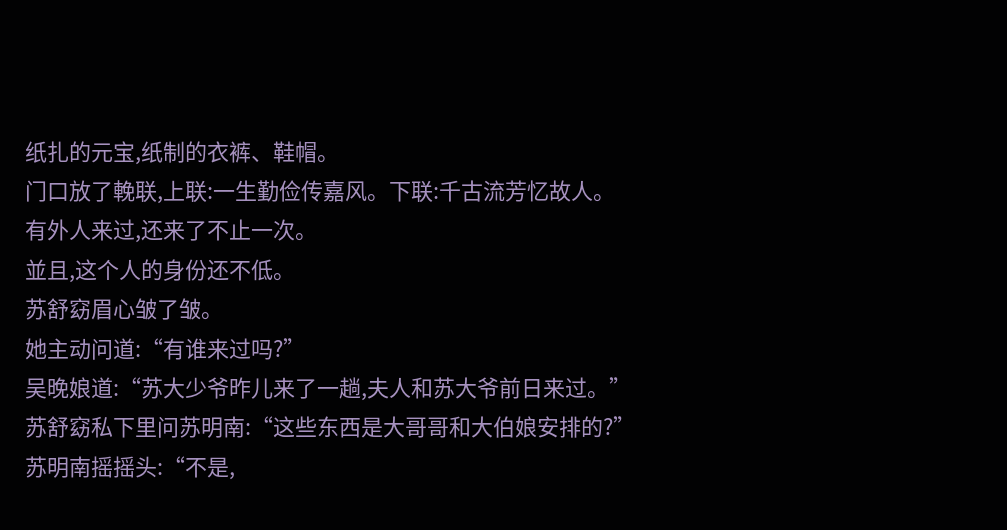纸扎的元宝,纸制的衣裤、鞋帽。
门口放了輓联,上联:一生勤俭传嘉风。下联:千古流芳忆故人。
有外人来过,还来了不止一次。
並且,这个人的身份还不低。
苏舒窈眉心皱了皱。
她主动问道:“有谁来过吗?”
吴晚娘道:“苏大少爷昨儿来了一趟,夫人和苏大爷前日来过。”
苏舒窈私下里问苏明南:“这些东西是大哥哥和大伯娘安排的?”
苏明南摇摇头:“不是,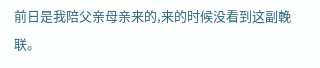前日是我陪父亲母亲来的,来的时候没看到这副輓联。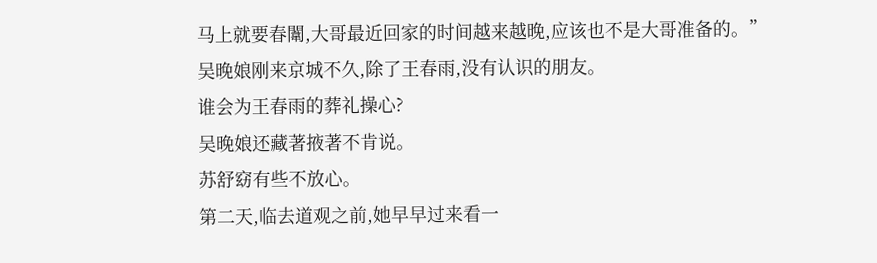马上就要春闈,大哥最近回家的时间越来越晚,应该也不是大哥准备的。”
吴晚娘刚来京城不久,除了王春雨,没有认识的朋友。
谁会为王春雨的葬礼操心?
吴晚娘还藏著掖著不肯说。
苏舒窈有些不放心。
第二天,临去道观之前,她早早过来看一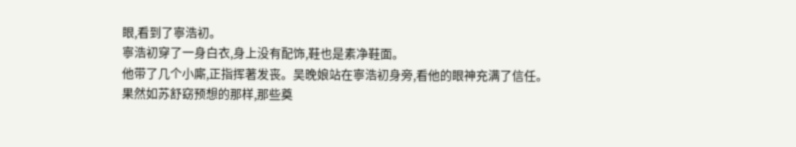眼,看到了寧浩初。
寧浩初穿了一身白衣,身上没有配饰,鞋也是素净鞋面。
他带了几个小廝,正指挥著发丧。吴晚娘站在寧浩初身旁,看他的眼神充满了信任。
果然如苏舒窈预想的那样,那些奠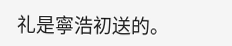礼是寧浩初送的。